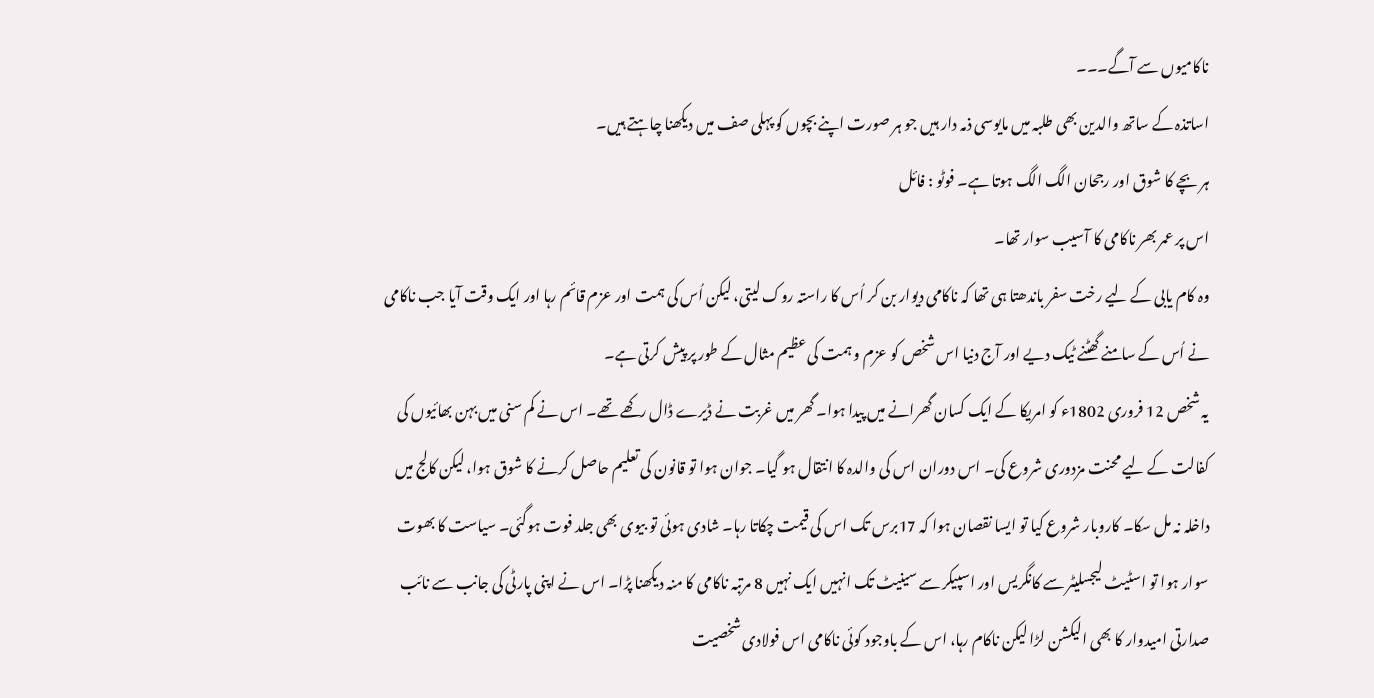ناکامیوں سے آگے۔۔۔
اساتذہ کے ساتھ والدین بھی طلبہ میں مایوسی ذمہ دار ہیں جو ہر صورت اپنے بچوں کو پہلی صف میں دیکھنا چاہتے ہیں۔
ہر بچے کا شوق اور رجحان الگ الگ ہوتا ہے۔ فوٹو : فائل
اس پر عمر بھر ناکامی کا آسیب سوار تھا۔
وہ کام یابی کے لیے رخت سفر باندھتا ہی تھا کہ ناکامی دیوار بن کر اُس کا راستہ روک لیتی، لیکن اُس کی ہمت اور عزم قائم رہا اور ایک وقت آیا جب ناکامی نے اُس کے سامنے گھٹنے ٹیک دیے اور آج دنیا اس شخص کو عزم و ہمت کی عظیم مثال کے طور پر پیش کرتی ہے۔
یہ شخص 12 فروری 1802ء کو امریکا کے ایک کسان گھرانے میں پیدا ہوا۔ گھر میں غربت نے ڈیرے ڈال رکھے تھے۔ اس نے کم سنی میں بہن بھائیوں کی کفالت کے لیے محنت مزدوری شروع کی۔ اس دوران اس کی والدہ کا انتقال ہو گیا۔ جوان ہوا تو قانون کی تعلیم حاصل کرنے کا شوق ہوا، لیکن کالج میں داخلہ نہ مل سکا۔ کاروبار شروع کیا تو ایسا نقصان ہوا کہ 17برس تک اس کی قیمت چکاتا رہا۔ شادی ہوئی تو بیوی بھی جلد فوت ہوگئی۔ سیاست کا بھوت سوار ہوا تو اسٹیٹ لیجسلیٹر سے کانگریس اور اسپیکر سے سینیٹ تک انہیں ایک نہیں 8 مرتبہ ناکامی کا منہ دیکھنا پڑا۔ اس نے اپنی پارٹی کی جانب سے نائب صدارتی امیدوار کا بھی الیکشن لڑا لیکن ناکام رہا، اس کے باوجود کوئی ناکامی اس فولادی شخصیت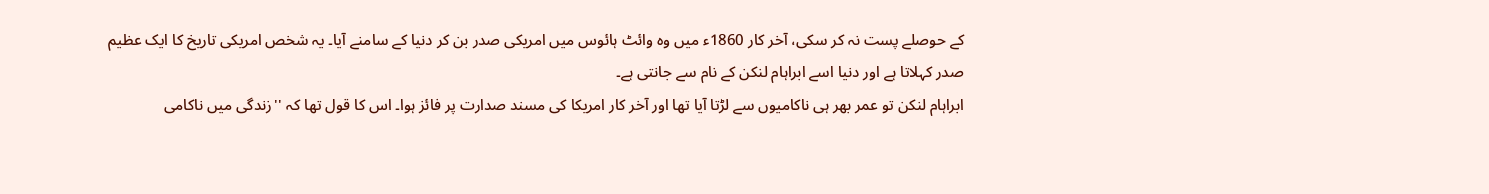کے حوصلے پست نہ کر سکی، آخر کار 1860ء میں وہ وائٹ ہائوس میں امریکی صدر بن کر دنیا کے سامنے آیا۔ یہ شخص امریکی تاریخ کا ایک عظیم صدر کہلاتا ہے اور دنیا اسے ابراہام لنکن کے نام سے جانتی ہے۔
ابراہام لنکن تو عمر بھر ہی ناکامیوں سے لڑتا آیا تھا اور آخر کار امریکا کی مسند صدارت پر فائز ہوا۔ اس کا قول تھا کہ ''زندگی میں ناکامی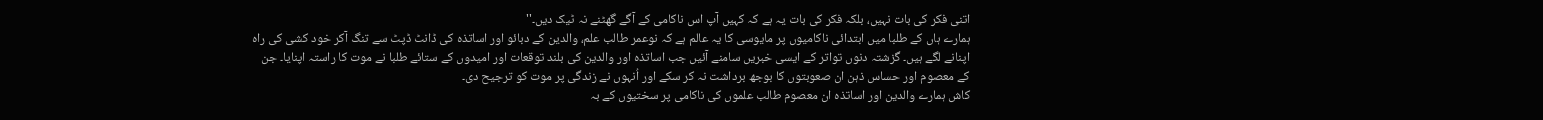اتنی فکر کی بات نہیں، بلکہ فکر کی بات یہ ہے کہ کہیں آپ اس ناکامی کے آگے گھٹنے نہ ٹیک دیں۔''
ہمارے ہاں کے طلبا میں ابتدائی ناکامیوں پر مایوسی کا یہ عالم ہے کہ نوعمر طالب علم، والدین کے دبائو اور اساتذہ کی ڈانٹ ڈپٹ سے تنگ آکر خود کشی کی راہ اپنانے لگے ہیں۔ گزشتہ دنوں تواتر کے ایسی خبریں سامنے آئیں جب اساتذہ اور والدین کی بلند توقعات اور امیدوں کے ستائے طلبا نے موت کا راستہ اپنایا۔ جن کے معصوم اور حساس ذہن ان صعوبتوں کا بوجھ برداشت نہ کر سکے اور اُنہوں نے زندگی پر موت کو ترجیح دی۔
کاش ہمارے والدین اور اساتذہ ان معصوم طالب علموں کی ناکامی پر سختیوں کے بہ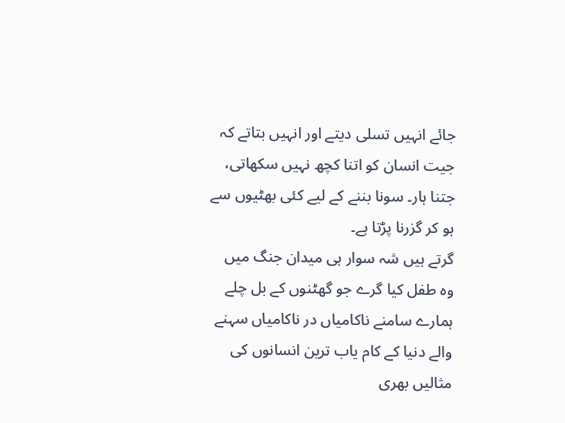جائے انہیں تسلی دیتے اور انہیں بتاتے کہ جیت انسان کو اتنا کچھ نہیں سکھاتی، جتنا ہار۔ سونا بننے کے لیے کئی بھٹیوں سے ہو کر گزرنا پڑتا ہے۔
گرتے ہیں شہ سوار ہی میدان جنگ میں
وہ طفل کیا گرے جو گھٹنوں کے بل چلے
ہمارے سامنے ناکامیاں در ناکامیاں سہنے والے دنیا کے کام یاب ترین انسانوں کی مثالیں بھری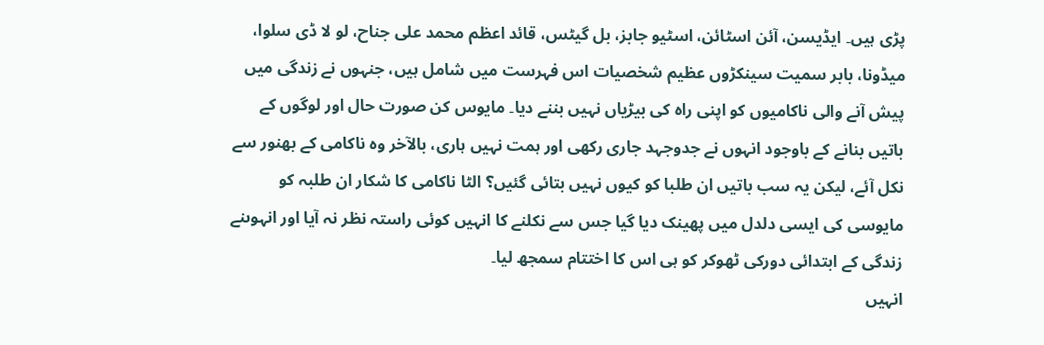پڑی ہیں۔ ایڈیسن، آئن اسٹائن، اسٹیو جابز، بل گیٹس، قائد اعظم محمد علی جناح، لو لا ڈی سلوا، میڈونا، بابر سمیت سینکڑوں عظیم شخصیات اس فہرست میں شامل ہیں، جنہوں نے زندگی میں پیش آنے والی ناکامیوں کو اپنی راہ کی بیڑیاں نہیں بننے دیا۔ مایوس کن صورت حال اور لوگوں کے باتیں بنانے کے باوجود انہوں نے جدوجہد جاری رکھی اور ہمت نہیں ہاری، بالآخر وہ ناکامی کے بھنور سے نکل آئے، لیکن یہ سب باتیں ان طلبا کو کیوں نہیں بتائی گئیں؟ الٹا ناکامی کا شکار ان طلبہ کو مایوسی کی ایسی دلدل میں پھینک دیا گیا جس سے نکلنے کا انہیں کوئی راستہ نظر نہ آیا اور انہوںنے زندگی کے ابتدائی دورکی ٹھوکر کو ہی اس کا اختتام سمجھ لیا۔
انہیں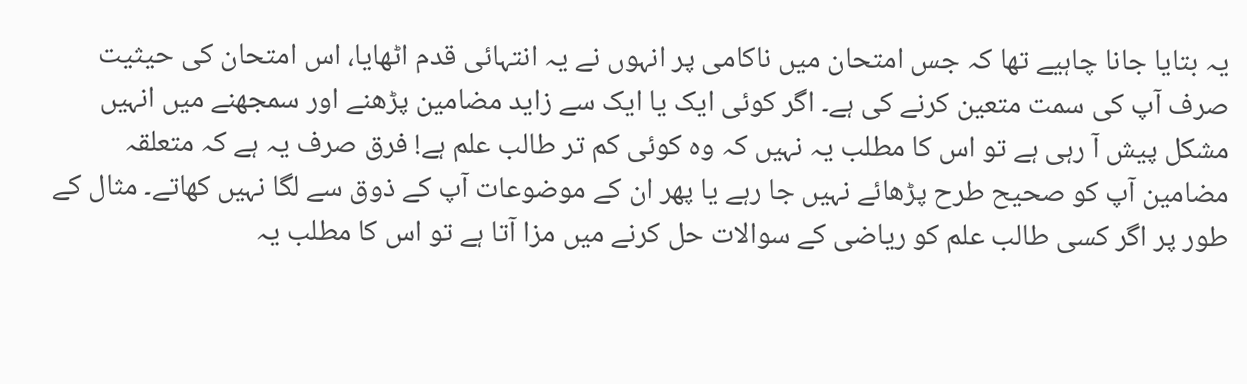یہ بتایا جانا چاہیے تھا کہ جس امتحان میں ناکامی پر انہوں نے یہ انتہائی قدم اٹھایا، اس امتحان کی حیثیت صرف آپ کی سمت متعین کرنے کی ہے۔ اگر کوئی ایک یا ایک سے زاید مضامین پڑھنے اور سمجھنے میں انہیں مشکل پیش آ رہی ہے تو اس کا مطلب یہ نہیں کہ وہ کوئی کم تر طالب علم ہے! فرق صرف یہ ہے کہ متعلقہ مضامین آپ کو صحیح طرح پڑھائے نہیں جا رہے یا پھر ان کے موضوعات آپ کے ذوق سے لگا نہیں کھاتے۔ مثال کے طور پر اگر کسی طالب علم کو ریاضی کے سوالات حل کرنے میں مزا آتا ہے تو اس کا مطلب یہ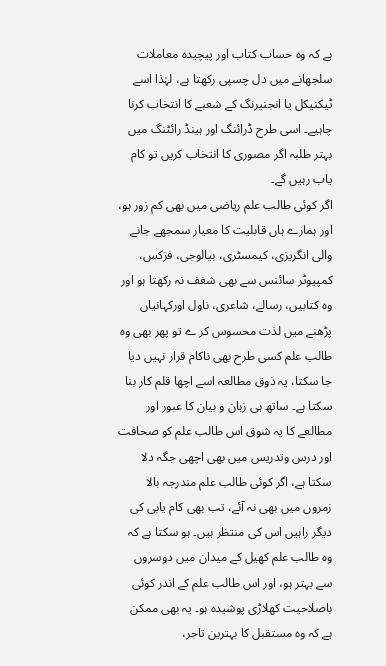ہے کہ وہ حساب کتاب اور پیچیدہ معاملات سلجھانے میں دل چسپی رکھتا ہے، لہٰذا اسے ٹیکنیکل یا انجنیرنگ کے شعبے کا انتخاب کرنا چاہیے۔ اسی طرح ڈرائنگ اور ہینڈ رائٹنگ میں بہتر طلبہ اگر مصوری کا انتخاب کریں تو کام یاب رہیں گے۔
اگر کوئی طالب علم ریاضی میں بھی کم زور ہو، اور ہمارے ہاں قابلیت کا معیار سمجھے جانے والی انگریزی، کیمسٹری، بیالوجی، فزکس، کمپیوٹر سائنس سے بھی شغف نہ رکھتا ہو اور وہ کتابیں، رسالے، شاعری، ناول اورکہانیاں پڑھنے میں لذت محسوس کر ے تو پھر بھی وہ طالب علم کسی طرح بھی ناکام قرار نہیں دیا جا سکتا، یہ ذوق مطالعہ اسے اچھا قلم کار بنا سکتا ہے۔ ساتھ ہی زبان و بیان کا عبور اور مطالعے کا یہ شوق اس طالب علم کو صحافت اور درس وتدریس میں بھی اچھی جگہ دلا سکتا ہے، اگر کوئی طالب علم مندرجہ بالا زمروں میں بھی نہ آئے، تب بھی کام یابی کی دیگر راہیں اس کی منتظر ہیں۔ ہو سکتا ہے کہ وہ طالب علم کھیل کے میدان میں دوسروں سے بہتر ہو، اور اس طالب علم کے اندر کوئی باصلاحیت کھلاڑی پوشیدہ ہو۔ یہ بھی ممکن ہے کہ وہ مستقبل کا بہترین تاجر،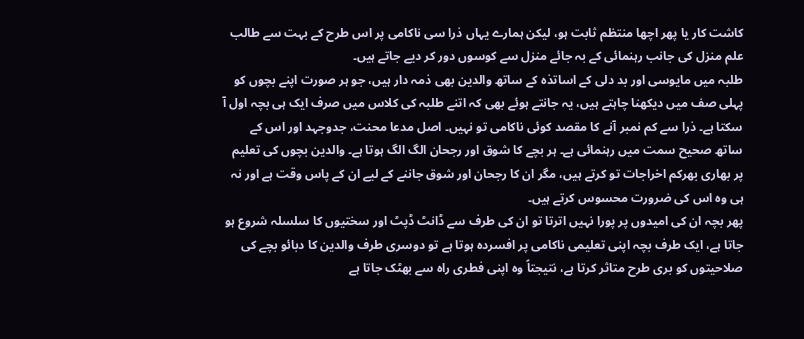کاشت کار یا پھر اچھا منتظم ثابت ہو، لیکن ہمارے یہاں ذرا سی ناکامی پر اس طرح کے بہت سے طالب علم منزل کی جانب رہنمائی کے بہ جائے منزل سے کوسوں دور کر دیے جاتے ہیں۔
طلبہ میں مایوسی اور بد دلی کے اساتذہ کے ساتھ والدین بھی ذمہ دار ہیں، جو ہر صورت اپنے بچوں کو پہلی صف میں دیکھنا چاہتے ہیں، یہ جانتے ہوئے بھی کہ اتنے طلبہ کی کلاس میں صرف ایک ہی بچہ اول آ سکتا ہے۔ ذرا سے کم نمبر آنے کا مقصد کوئی ناکامی تو نہیں۔ اصل مدعا محنت، جدوجہد اور اس کے ساتھ صحیح سمت میں رہنمائی ہے۔ ہر بچے کا شوق اور رجحان الگ الگ ہوتا ہے۔ والدین بچوں کی تعلیم پر بھاری بھرکم اخراجات تو کرتے ہیں، مگر ان کا رجحان اور شوق جاننے کے لیے ان کے پاس وقت ہے اور نہ ہی وہ اس کی ضرورت محسوس کرتے ہیں۔
پھر بچہ ان کی امیدوں پر پورا نہیں اترتا تو ان کی طرف سے ڈانٹ ڈپٹ اور سختیوں کا سلسلہ شروع ہو جاتا ہے، ایک طرف بچہ اپنی تعلیمی ناکامی پر افسردہ ہوتا ہے تو دوسری طرف والدین کا دبائو بچے کی صلاحیتوں کو بری طرح متاثر کرتا ہے، نتیجتاً وہ اپنی فطری راہ سے بھٹک جاتا ہے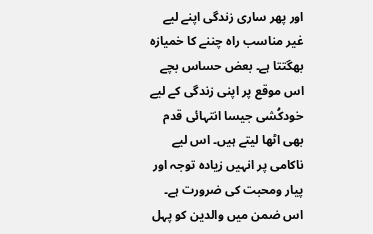اور پھر ساری زندگی اپنے لیے غیر مناسب راہ چننے کا خمیازہ بھگتتا ہے۔ بعض حساس بچے اس موقع پر اپنی زندگی کے لیے خودکُشی جیسا انتہائی قدم بھی اٹھا لیتے ہیں۔ اس لیے ناکامی پر انہیں زیادہ توجہ اور پیار ومحبت کی ضرورت ہے۔ اس ضمن میں والدین کو پہل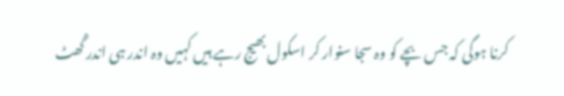کرنا ہوگی کہ جس بچے کو وہ سجا سنوار کر اسکول بھیج رہے ہیں کہیں وہ اندر ہی اندر گُھٹ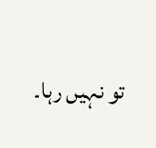تو نہیں رہا۔